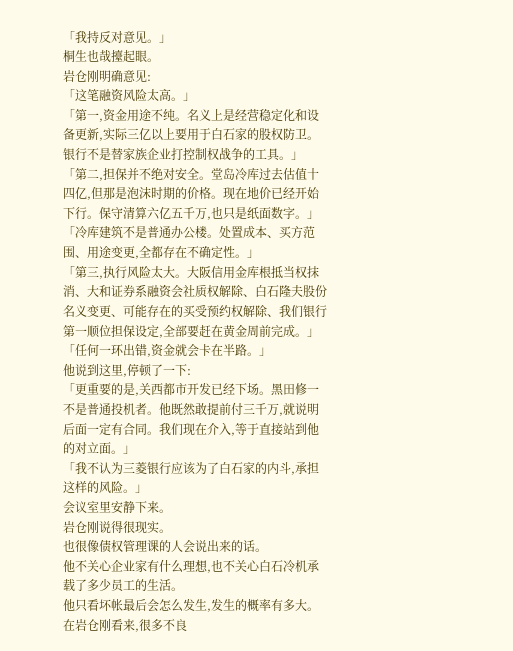「我持反对意见。」
桐生也哉擡起眼。
岩仓刚明确意见:
「这笔融资风险太高。」
「第一,资金用途不纯。名义上是经营稳定化和设备更新,实际三亿以上要用于白石家的股权防卫。银行不是替家族企业打控制权战争的工具。」
「第二,担保并不绝对安全。堂岛冷库过去估值十四亿,但那是泡沫时期的价格。现在地价已经开始下行。保守清算六亿五千万,也只是纸面数字。」
「冷库建筑不是普通办公楼。处置成本、买方范围、用途变更,全都存在不确定性。」
「第三,执行风险太大。大阪信用金库根抵当权抹消、大和证券系融资会社质权解除、白石隆夫股份名义变更、可能存在的买受预约权解除、我们银行第一顺位担保设定,全部要赶在黄金周前完成。」
「任何一环出错,资金就会卡在半路。」
他说到这里,停顿了一下:
「更重要的是,关西都市开发已经下场。黑田修一不是普通投机者。他既然敢提前付三千万,就说明后面一定有合同。我们现在介入,等于直接站到他的对立面。」
「我不认为三菱银行应该为了白石家的内斗,承担这样的风险。」
会议室里安静下来。
岩仓刚说得很现实。
也很像债权管理课的人会说出来的话。
他不关心企业家有什么理想,也不关心白石冷机承载了多少员工的生活。
他只看坏帐最后会怎么发生,发生的概率有多大。
在岩仓刚看来,很多不良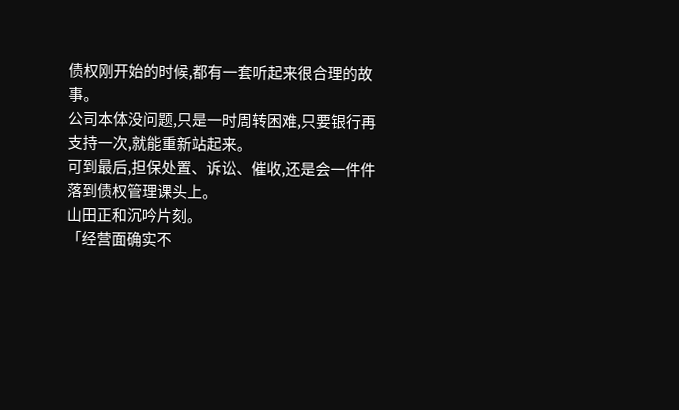债权刚开始的时候,都有一套听起来很合理的故事。
公司本体没问题,只是一时周转困难,只要银行再支持一次,就能重新站起来。
可到最后,担保处置、诉讼、催收,还是会一件件落到债权管理课头上。
山田正和沉吟片刻。
「经营面确实不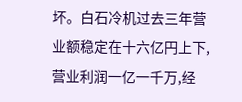坏。白石冷机过去三年营业额稳定在十六亿円上下,营业利润一亿一千万,经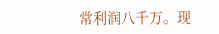常利润八千万。现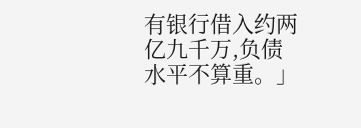有银行借入约两亿九千万,负债水平不算重。」